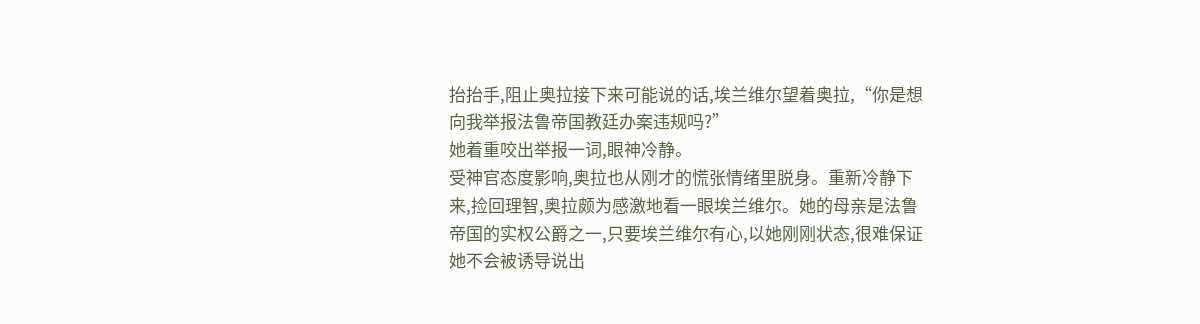抬抬手,阻止奥拉接下来可能说的话,埃兰维尔望着奥拉,“你是想向我举报法鲁帝国教廷办案违规吗?”
她着重咬出举报一词,眼神冷静。
受神官态度影响,奥拉也从刚才的慌张情绪里脱身。重新冷静下来,捡回理智,奥拉颇为感激地看一眼埃兰维尔。她的母亲是法鲁帝国的实权公爵之一,只要埃兰维尔有心,以她刚刚状态,很难保证她不会被诱导说出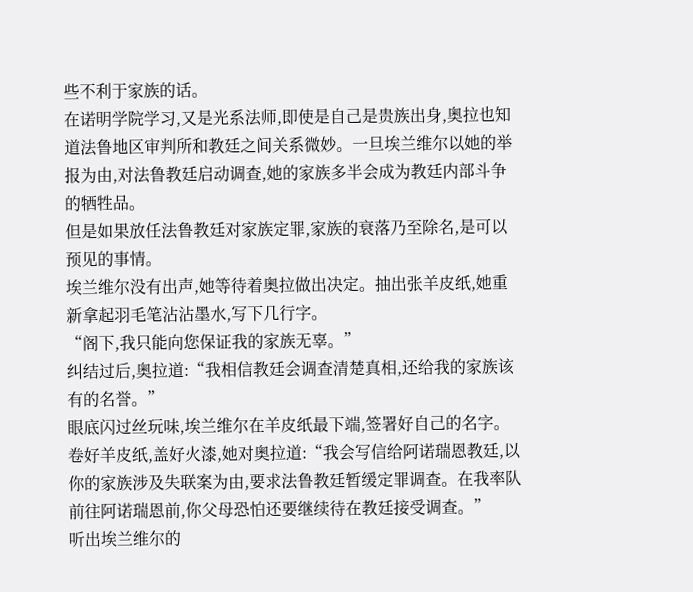些不利于家族的话。
在诺明学院学习,又是光系法师,即使是自己是贵族出身,奥拉也知道法鲁地区审判所和教廷之间关系微妙。一旦埃兰维尔以她的举报为由,对法鲁教廷启动调查,她的家族多半会成为教廷内部斗争的牺牲品。
但是如果放任法鲁教廷对家族定罪,家族的衰落乃至除名,是可以预见的事情。
埃兰维尔没有出声,她等待着奥拉做出决定。抽出张羊皮纸,她重新拿起羽毛笔沾沾墨水,写下几行字。
“阁下,我只能向您保证我的家族无辜。”
纠结过后,奥拉道:“我相信教廷会调查清楚真相,还给我的家族该有的名誉。”
眼底闪过丝玩味,埃兰维尔在羊皮纸最下端,签署好自己的名字。卷好羊皮纸,盖好火漆,她对奥拉道:“我会写信给阿诺瑞恩教廷,以你的家族涉及失联案为由,要求法鲁教廷暂缓定罪调查。在我率队前往阿诺瑞恩前,你父母恐怕还要继续待在教廷接受调查。”
听出埃兰维尔的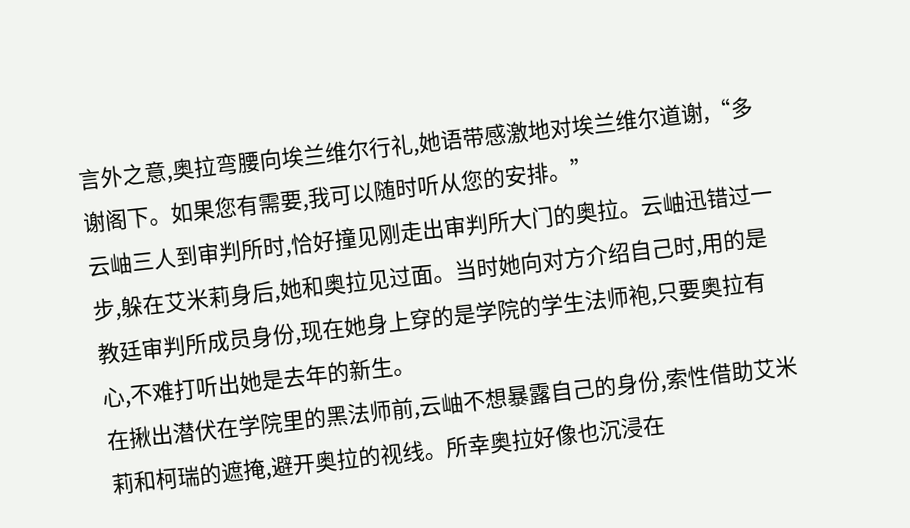言外之意,奥拉弯腰向埃兰维尔行礼,她语带感激地对埃兰维尔道谢,“多谢阁下。如果您有需要,我可以随时听从您的安排。”
云岫三人到审判所时,恰好撞见刚走出审判所大门的奥拉。云岫迅错过一步,躲在艾米莉身后,她和奥拉见过面。当时她向对方介绍自己时,用的是教廷审判所成员身份,现在她身上穿的是学院的学生法师袍,只要奥拉有心,不难打听出她是去年的新生。
在揪出潜伏在学院里的黑法师前,云岫不想暴露自己的身份,索性借助艾米莉和柯瑞的遮掩,避开奥拉的视线。所幸奥拉好像也沉浸在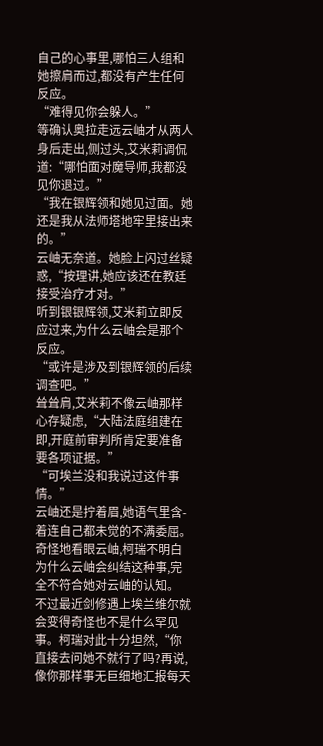自己的心事里,哪怕三人组和她擦肩而过,都没有产生任何反应。
“难得见你会躲人。”
等确认奥拉走远云岫才从两人身后走出,侧过头,艾米莉调侃道:“哪怕面对魔导师,我都没见你退过。”
“我在银辉领和她见过面。她还是我从法师塔地牢里接出来的。”
云岫无奈道。她脸上闪过丝疑惑,“按理讲,她应该还在教廷接受治疗才对。”
听到银银辉领,艾米莉立即反应过来,为什么云岫会是那个反应。
“或许是涉及到银辉领的后续调查吧。”
耸耸肩,艾米莉不像云岫那样心存疑虑,“大陆法庭组建在即,开庭前审判所肯定要准备要各项证据。”
“可埃兰没和我说过这件事情。”
云岫还是拧着眉,她语气里含-着连自己都未觉的不满委屈。
奇怪地看眼云岫,柯瑞不明白为什么云岫会纠结这种事,完全不符合她对云岫的认知。
不过最近剑修遇上埃兰维尔就会变得奇怪也不是什么罕见事。柯瑞对此十分坦然,“你直接去问她不就行了吗?再说,像你那样事无巨细地汇报每天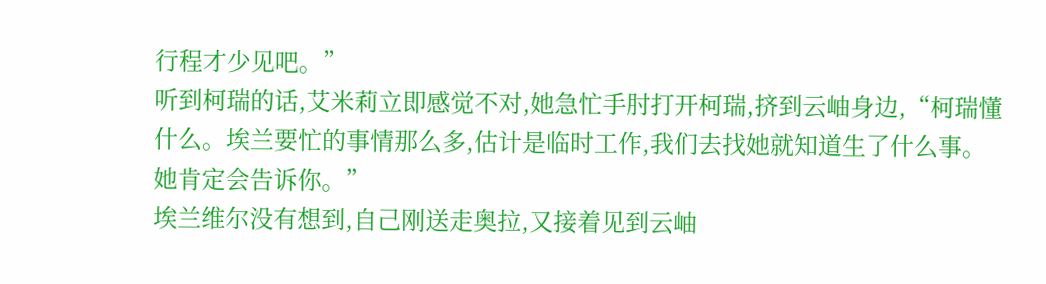行程才少见吧。”
听到柯瑞的话,艾米莉立即感觉不对,她急忙手肘打开柯瑞,挤到云岫身边,“柯瑞懂什么。埃兰要忙的事情那么多,估计是临时工作,我们去找她就知道生了什么事。她肯定会告诉你。”
埃兰维尔没有想到,自己刚送走奥拉,又接着见到云岫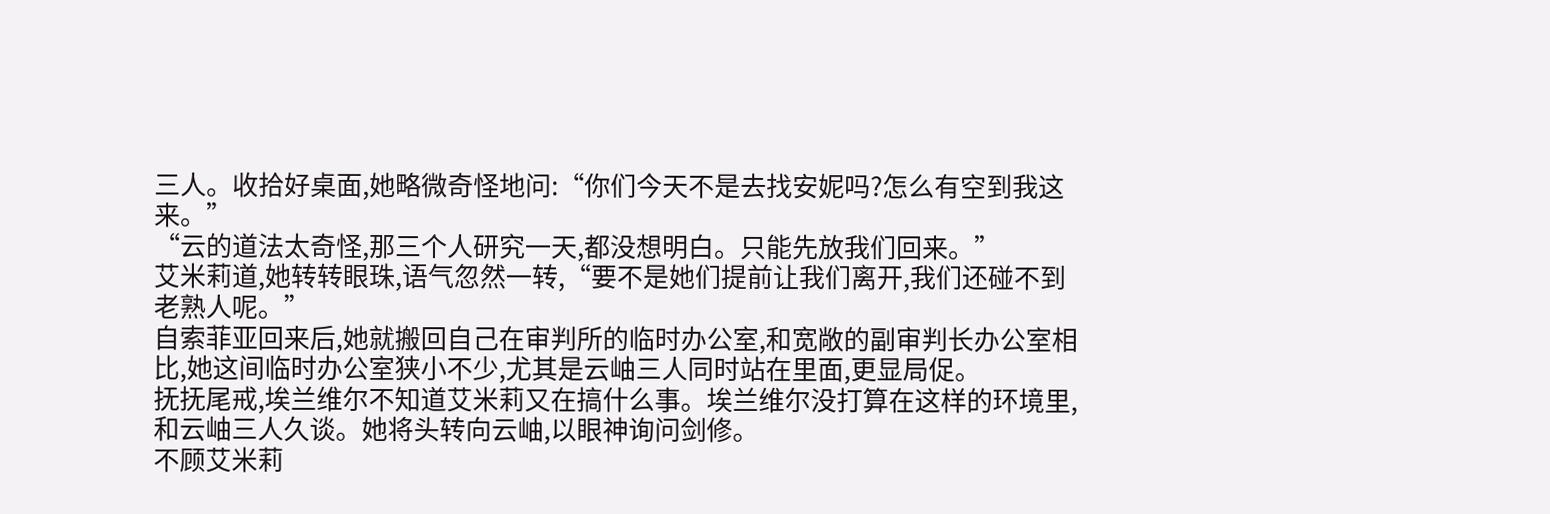三人。收拾好桌面,她略微奇怪地问:“你们今天不是去找安妮吗?怎么有空到我这来。”
“云的道法太奇怪,那三个人研究一天,都没想明白。只能先放我们回来。”
艾米莉道,她转转眼珠,语气忽然一转,“要不是她们提前让我们离开,我们还碰不到老熟人呢。”
自索菲亚回来后,她就搬回自己在审判所的临时办公室,和宽敞的副审判长办公室相比,她这间临时办公室狭小不少,尤其是云岫三人同时站在里面,更显局促。
抚抚尾戒,埃兰维尔不知道艾米莉又在搞什么事。埃兰维尔没打算在这样的环境里,和云岫三人久谈。她将头转向云岫,以眼神询问剑修。
不顾艾米莉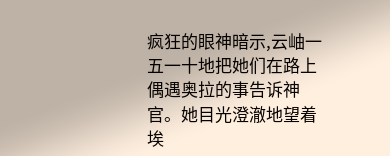疯狂的眼神暗示,云岫一五一十地把她们在路上偶遇奥拉的事告诉神官。她目光澄澈地望着埃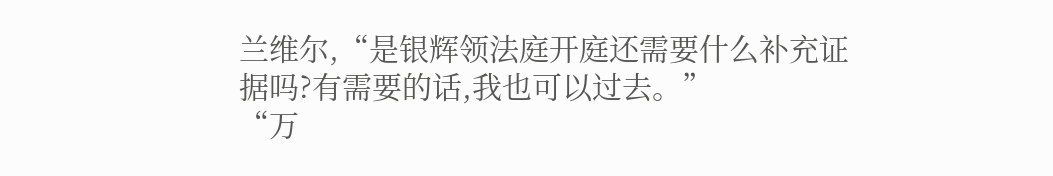兰维尔,“是银辉领法庭开庭还需要什么补充证据吗?有需要的话,我也可以过去。”
“万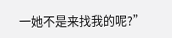一她不是来找我的呢?”